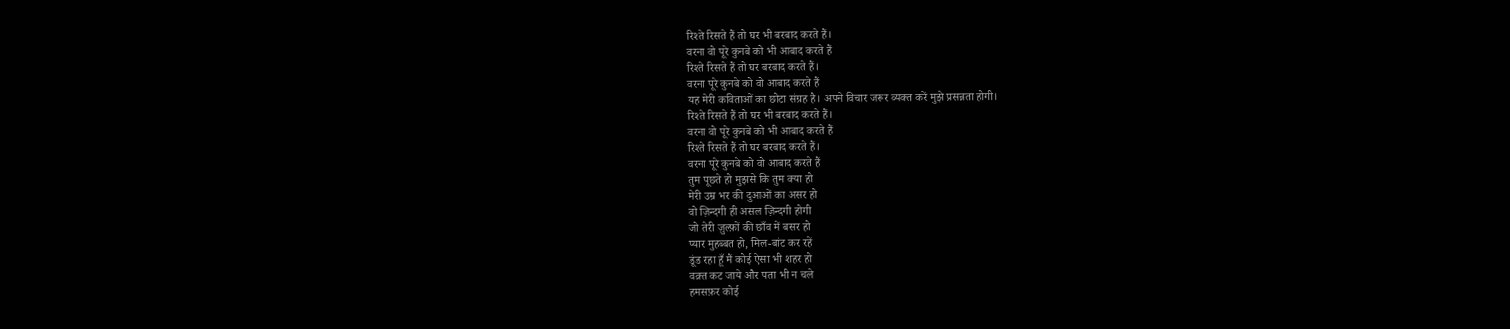रिश्ते रिसते हैं तो घर भी बरबाद करते हैं।
वरना वो पूरे कुनबे को भी आबाद करते हैं
रिश्ते रिसते हैं तो घर बरबाद करते हैं।
वरना पूरे कुनबे को वो आबाद करते हैं
यह मेरी कविताओं का छोटा संग्रह है। अपने विचार जरूर व्यक्त करें मुझे प्रसन्नता होगी।
रिश्ते रिसते हैं तो घर भी बरबाद करते हैं।
वरना वो पूरे कुनबे को भी आबाद करते हैं
रिश्ते रिसते हैं तो घर बरबाद करते हैं।
वरना पूरे कुनबे को वो आबाद करते हैं
तुम पूछते हो मुझसे कि तुम क्या हो
मेरी उम्र भर की दुआओं का असर हो
वो ज़िन्दगी ही असल ज़िन्दगी होगी
जो तेरी ज़ुल्फ़ों की छाँव में बसर हो
प्यार मुहब्बत हो, मिल-बांट कर रहें
डूंड रहा हूँ मैं कोई ऐसा भी शहर हो
वक़्त कट जाये और पता भी न चले
हमसफ़र कोई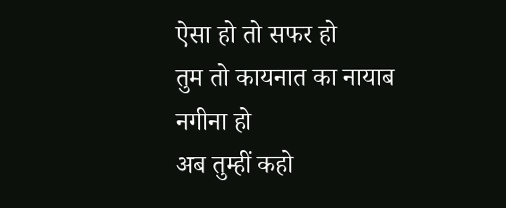ऐसा हो तो सफर हो
तुम तो कायनात का नायाब नगीना हो
अब तुम्हीं कहो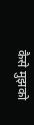कैसे मुझको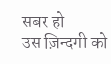सबर हो
उस ज़िन्दगी को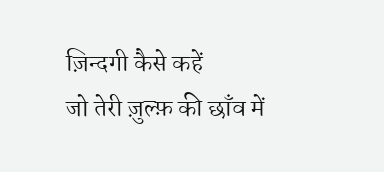ज़िन्दगी कैसे कहें
जो तेरी ज़ुल्फ़ की छाँव में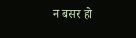न बसर हो